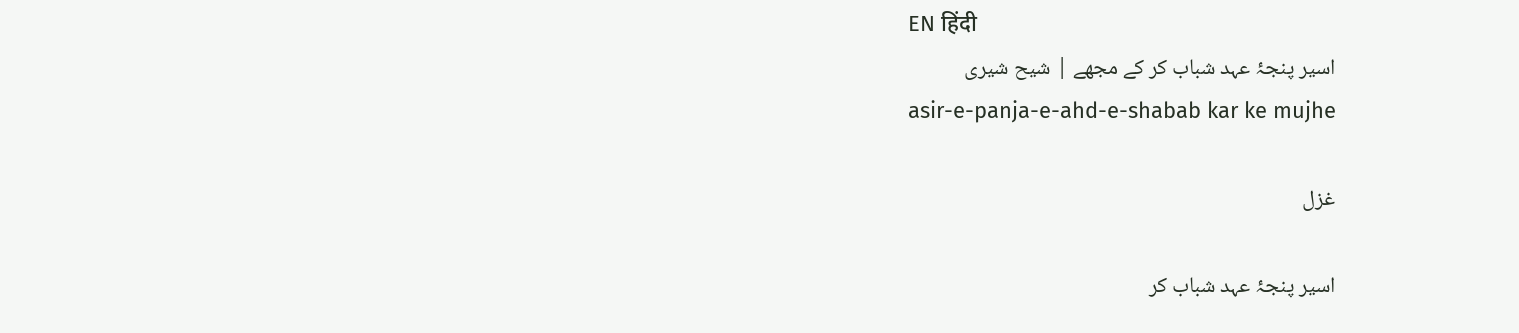EN हिंदी
اسیر پنجۂ عہد شباب کر کے مجھے | شیح شیری
asir-e-panja-e-ahd-e-shabab kar ke mujhe

غزل

اسیر پنجۂ عہد شباب کر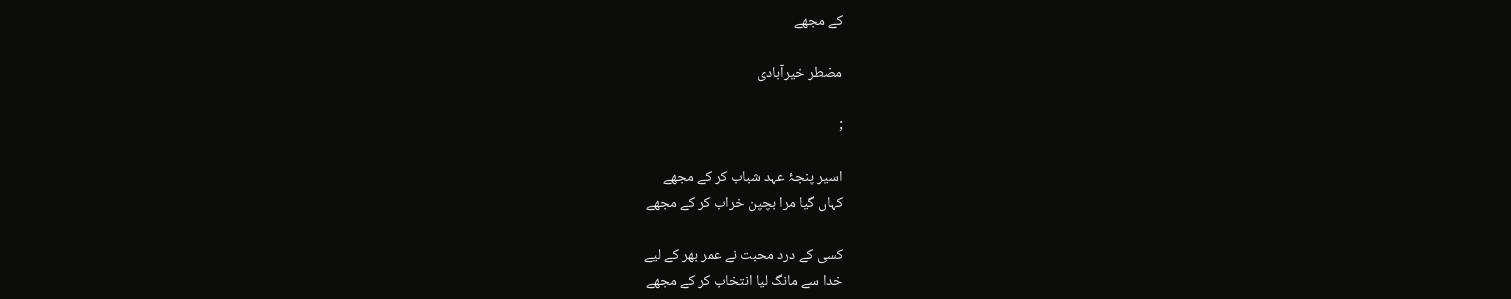کے مجھے

مضطر خیرآبادی

;

اسیر پنجۂ عہد شباب کر کے مجھے
کہاں گیا مرا بچپن خراب کر کے مجھے

کسی کے درد محبت نے عمر بھر کے لیے
خدا سے مانگ لیا انتخاب کر کے مجھے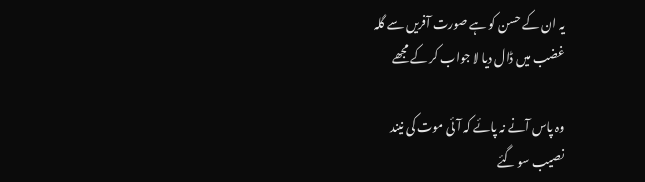یہ ان کے حسن کو ہے صورت آفریں سے گلہ
غضب میں ڈال دیا لا جواب کر کے مجھے

وہ پاس آنے نہ پائے کہ آئی موت کی نیند
نصیب سو گئے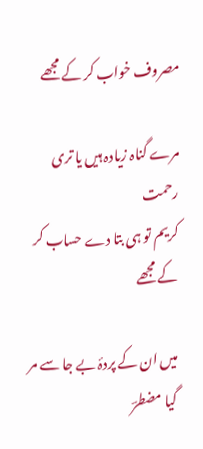مصروف خواب کر کے مجھے

مرے گناہ زیادہ ہیں یا تری رحمت
کریم تو ہی بتا دے حساب کر کے مجھے

میں ان کے پردۂ بے جا سے مر گیا مضطرؔ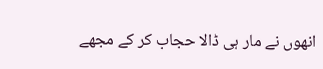انھوں نے مار ہی ڈالا حجاب کر کے مجھے